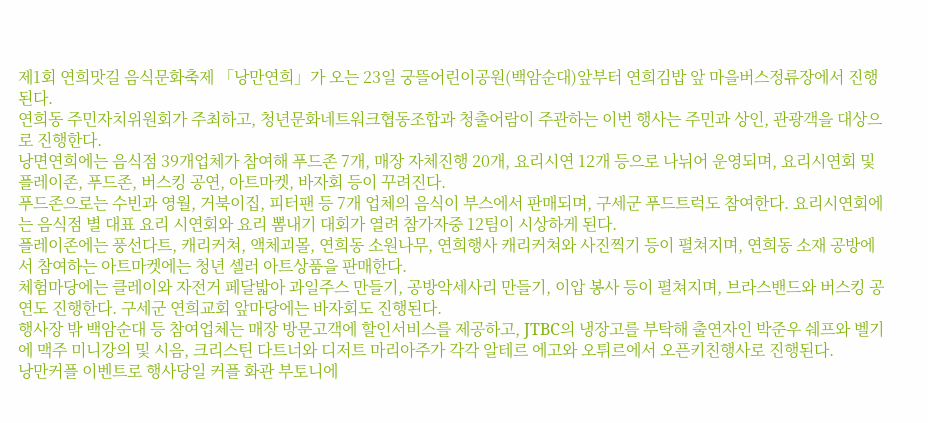제1회 연희맛길 음식문화축제 「낭만연희」가 오는 23일 궁뜰어린이공원(백암순대)앞부터 연희김밥 앞 마을버스정류장에서 진행된다.
연희동 주민자치위원회가 주최하고, 청년문화네트워크협동조합과 청출어람이 주관하는 이번 행사는 주민과 상인, 관광객을 대상으로 진행한다.
낭면연희에는 음식점 39개업체가 참여해 푸드존 7개, 매장 자체진행 20개, 요리시연 12개 등으로 나뉘어 운영되며, 요리시연회 및 플레이존, 푸드존, 버스킹 공연, 아트마켓, 바자회 등이 꾸려진다.
푸드존으로는 수빈과 영월, 거북이집, 피터팬 등 7개 업체의 음식이 부스에서 판매되며, 구세군 푸드트럭도 참여한다. 요리시연회에는 음식점 별 대표 요리 시연회와 요리 뽐내기 대회가 열려 참가자중 12팀이 시상하게 된다.
플레이존에는 풍선다트, 캐리커쳐, 액체괴몰, 연희동 소원나무, 연희행사 캐리커쳐와 사진찍기 등이 펼쳐지며, 연희동 소재 공방에서 참여하는 아트마켓에는 청년 셀러 아트상품을 판매한다.
체험마당에는 클레이와 자전거 페달밟아 과일주스 만들기, 공방악세사리 만들기, 이압 봉사 등이 펼쳐지며, 브라스밴드와 버스킹 공연도 진행한다. 구세군 연희교회 앞마당에는 바자회도 진행된다.
행사장 밖 백암순대 등 참여업체는 매장 방문고객에 할인서비스를 제공하고, JTBC의 냉장고를 부탁해 출연자인 박준우 쉐프와 벨기에 맥주 미니강의 및 시음, 크리스틴 다트너와 디저트 마리아주가 각각 알테르 에고와 오튀르에서 오픈키친행사로 진행된다.
낭만커플 이벤트로 행사당일 커플 화관 부토니에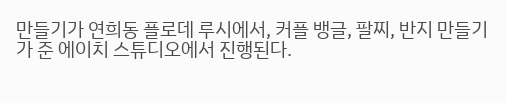만들기가 연희동 플로데 루시에서, 커플 뱅글, 팔찌, 반지 만들기가 준 에이치 스튜디오에서 진행된다.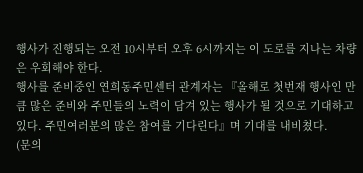행사가 진행되는 오전 10시부터 오후 6시까지는 이 도로를 지나는 차량은 우회해야 한다.
행사를 준비중인 연희동주민센터 관계자는 『올해로 첫번재 행사인 만큼 많은 준비와 주민들의 노력이 담겨 있는 행사가 될 것으로 기대하고 있다. 주민여러분의 많은 참여를 기다린다』며 기대를 내비쳤다.
(문의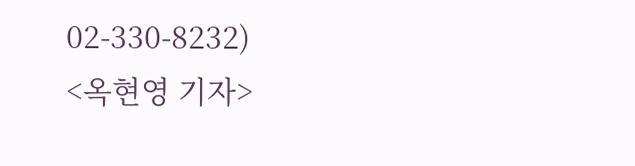02-330-8232)
<옥현영 기자>